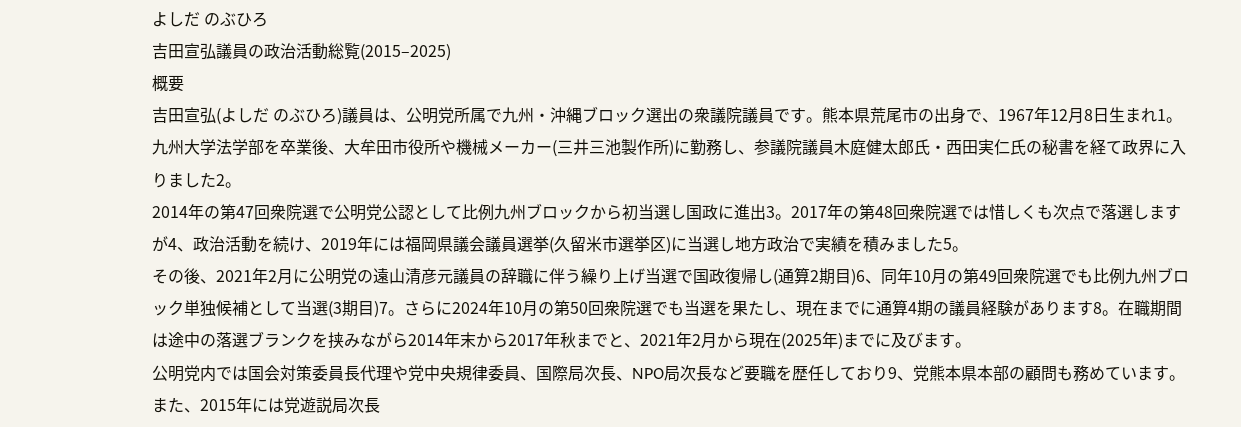よしだ のぶひろ
吉田宣弘議員の政治活動総覧(2015–2025)
概要
吉田宣弘(よしだ のぶひろ)議員は、公明党所属で九州・沖縄ブロック選出の衆議院議員です。熊本県荒尾市の出身で、1967年12月8日生まれ1。九州大学法学部を卒業後、大牟田市役所や機械メーカー(三井三池製作所)に勤務し、参議院議員木庭健太郎氏・西田実仁氏の秘書を経て政界に入りました2。
2014年の第47回衆院選で公明党公認として比例九州ブロックから初当選し国政に進出3。2017年の第48回衆院選では惜しくも次点で落選しますが4、政治活動を続け、2019年には福岡県議会議員選挙(久留米市選挙区)に当選し地方政治で実績を積みました5。
その後、2021年2月に公明党の遠山清彦元議員の辞職に伴う繰り上げ当選で国政復帰し(通算2期目)6、同年10月の第49回衆院選でも比例九州ブロック単独候補として当選(3期目)7。さらに2024年10月の第50回衆院選でも当選を果たし、現在までに通算4期の議員経験があります8。在職期間は途中の落選ブランクを挟みながら2014年末から2017年秋までと、2021年2月から現在(2025年)までに及びます。
公明党内では国会対策委員長代理や党中央規律委員、国際局次長、NPO局次長など要職を歴任しており9、党熊本県本部の顧問も務めています。また、2015年には党遊説局次長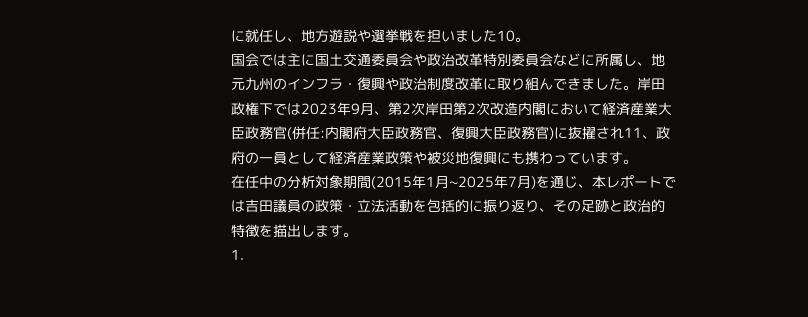に就任し、地方遊説や選挙戦を担いました10。
国会では主に国土交通委員会や政治改革特別委員会などに所属し、地元九州のインフラ・復興や政治制度改革に取り組んできました。岸田政権下では2023年9月、第2次岸田第2次改造内閣において経済産業大臣政務官(併任:内閣府大臣政務官、復興大臣政務官)に抜擢され11、政府の一員として経済産業政策や被災地復興にも携わっています。
在任中の分析対象期間(2015年1月~2025年7月)を通じ、本レポートでは吉田議員の政策・立法活動を包括的に振り返り、その足跡と政治的特徴を描出します。
1.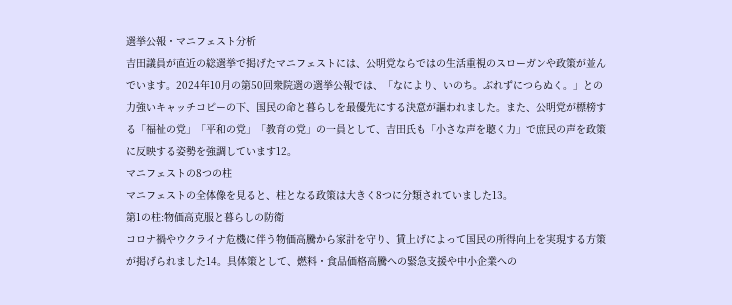選挙公報・マニフェスト分析
吉田議員が直近の総選挙で掲げたマニフェストには、公明党ならではの生活重視のスローガンや政策が並んでいます。2024年10月の第50回衆院選の選挙公報では、「なにより、いのち。ぶれずにつらぬく。」との力強いキャッチコピーの下、国民の命と暮らしを最優先にする決意が謳われました。また、公明党が標榜する「福祉の党」「平和の党」「教育の党」の一員として、吉田氏も「小さな声を聴く力」で庶民の声を政策に反映する姿勢を強調しています12。
マニフェストの8つの柱
マニフェストの全体像を見ると、柱となる政策は大きく8つに分類されていました13。
第1の柱:物価高克服と暮らしの防衛
コロナ禍やウクライナ危機に伴う物価高騰から家計を守り、賃上げによって国民の所得向上を実現する方策が掲げられました14。具体策として、燃料・食品価格高騰への緊急支援や中小企業への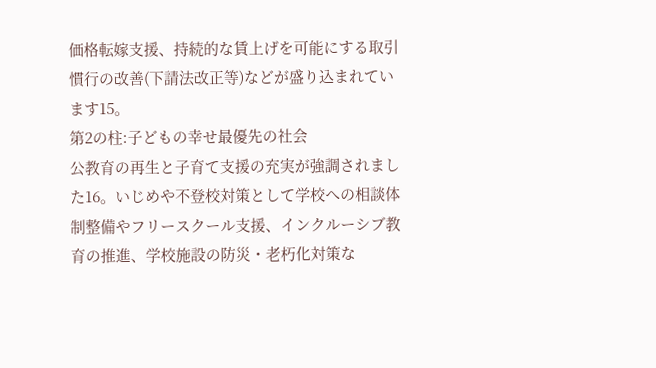価格転嫁支援、持続的な賃上げを可能にする取引慣行の改善(下請法改正等)などが盛り込まれています15。
第2の柱:子どもの幸せ最優先の社会
公教育の再生と子育て支援の充実が強調されました16。いじめや不登校対策として学校への相談体制整備やフリースクール支援、インクルーシブ教育の推進、学校施設の防災・老朽化対策な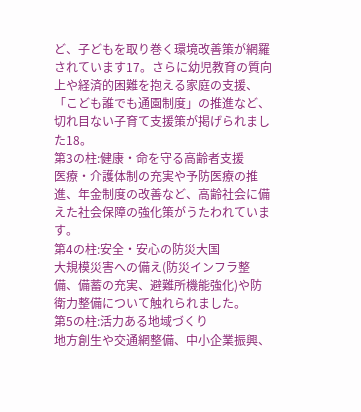ど、子どもを取り巻く環境改善策が網羅されています17。さらに幼児教育の質向上や経済的困難を抱える家庭の支援、「こども誰でも通園制度」の推進など、切れ目ない子育て支援策が掲げられました18。
第3の柱:健康・命を守る高齢者支援
医療・介護体制の充実や予防医療の推進、年金制度の改善など、高齢社会に備えた社会保障の強化策がうたわれています。
第4の柱:安全・安心の防災大国
大規模災害への備え(防災インフラ整備、備蓄の充実、避難所機能強化)や防衛力整備について触れられました。
第5の柱:活力ある地域づくり
地方創生や交通網整備、中小企業振興、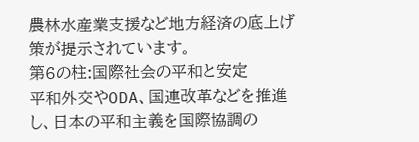農林水産業支援など地方経済の底上げ策が提示されています。
第6の柱:国際社会の平和と安定
平和外交やODA、国連改革などを推進し、日本の平和主義を国際協調の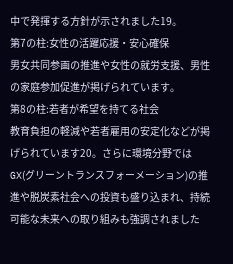中で発揮する方針が示されました19。
第7の柱:女性の活躍応援・安心確保
男女共同参画の推進や女性の就労支援、男性の家庭参加促進が掲げられています。
第8の柱:若者が希望を持てる社会
教育負担の軽減や若者雇用の安定化などが掲げられています20。さらに環境分野ではGX(グリーントランスフォーメーション)の推進や脱炭素社会への投資も盛り込まれ、持続可能な未来への取り組みも強調されました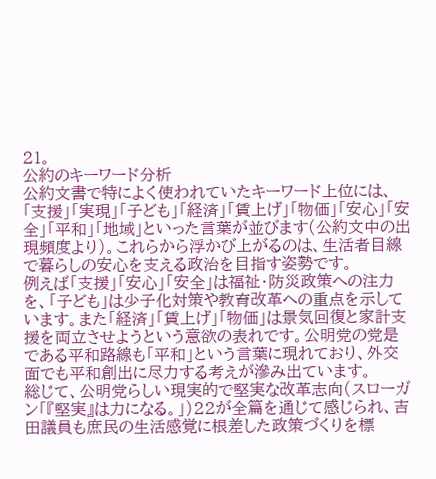21。
公約のキーワード分析
公約文書で特によく使われていたキーワード上位には、「支援」「実現」「子ども」「経済」「賃上げ」「物価」「安心」「安全」「平和」「地域」といった言葉が並びます(公約文中の出現頻度より)。これらから浮かび上がるのは、生活者目線で暮らしの安心を支える政治を目指す姿勢です。
例えば「支援」「安心」「安全」は福祉・防災政策への注力を、「子ども」は少子化対策や教育改革への重点を示しています。また「経済」「賃上げ」「物価」は景気回復と家計支援を両立させようという意欲の表れです。公明党の党是である平和路線も「平和」という言葉に現れており、外交面でも平和創出に尽力する考えが滲み出ています。
総じて、公明党らしい現実的で堅実な改革志向(スローガン「『堅実』は力になる。」)22が全篇を通じて感じられ、吉田議員も庶民の生活感覚に根差した政策づくりを標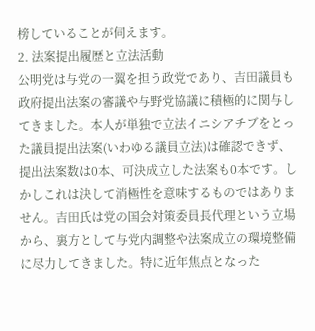榜していることが伺えます。
2. 法案提出履歴と立法活動
公明党は与党の一翼を担う政党であり、吉田議員も政府提出法案の審議や与野党協議に積極的に関与してきました。本人が単独で立法イニシアチブをとった議員提出法案(いわゆる議員立法)は確認できず、提出法案数は0本、可決成立した法案も0本です。しかしこれは決して消極性を意味するものではありません。吉田氏は党の国会対策委員長代理という立場から、裏方として与党内調整や法案成立の環境整備に尽力してきました。特に近年焦点となった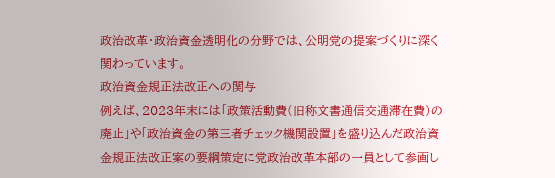政治改革・政治資金透明化の分野では、公明党の提案づくりに深く関わっています。
政治資金規正法改正への関与
例えば、2023年末には「政策活動費(旧称文書通信交通滞在費)の廃止」や「政治資金の第三者チェック機関設置」を盛り込んだ政治資金規正法改正案の要綱策定に党政治改革本部の一員として参画し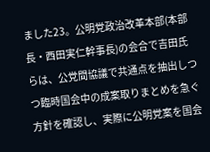ました23。公明党政治改革本部(本部長・西田実仁幹事長)の会合で吉田氏らは、公党間協議で共通点を抽出しつつ臨時国会中の成案取りまとめを急ぐ方針を確認し、実際に公明党案を国会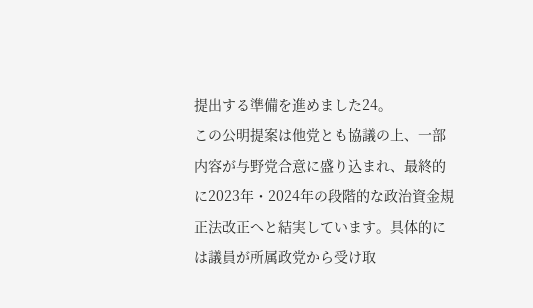提出する準備を進めました24。
この公明提案は他党とも協議の上、一部内容が与野党合意に盛り込まれ、最終的に2023年・2024年の段階的な政治資金規正法改正へと結実しています。具体的には議員が所属政党から受け取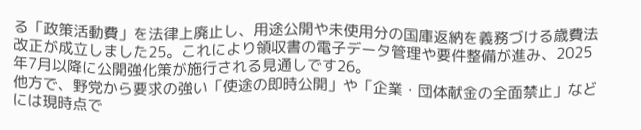る「政策活動費」を法律上廃止し、用途公開や未使用分の国庫返納を義務づける歳費法改正が成立しました25。これにより領収書の電子データ管理や要件整備が進み、2025年7月以降に公開強化策が施行される見通しです26。
他方で、野党から要求の強い「使途の即時公開」や「企業・団体献金の全面禁止」などには現時点で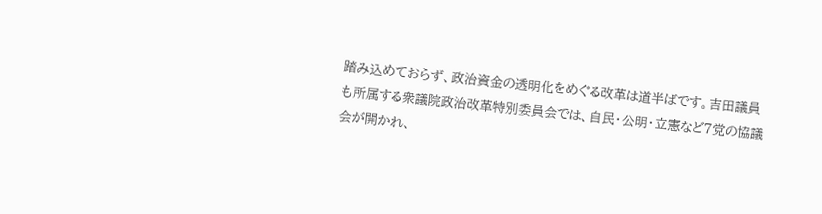踏み込めておらず、政治資金の透明化をめぐる改革は道半ばです。吉田議員も所属する衆議院政治改革特別委員会では、自民・公明・立憲など7党の協議会が開かれ、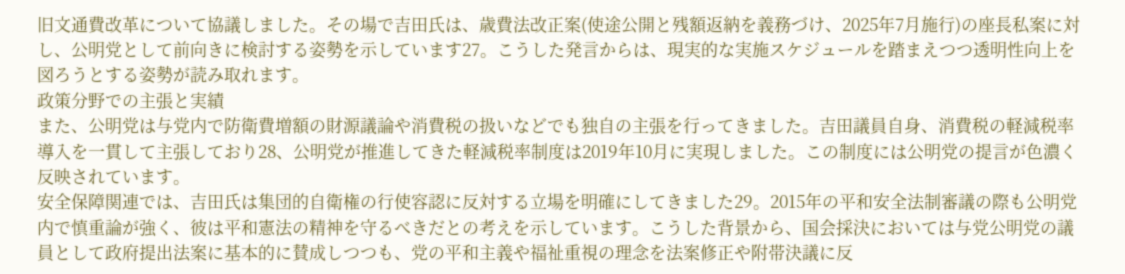旧文通費改革について協議しました。その場で吉田氏は、歳費法改正案(使途公開と残額返納を義務づけ、2025年7月施行)の座長私案に対し、公明党として前向きに検討する姿勢を示しています27。こうした発言からは、現実的な実施スケジュールを踏まえつつ透明性向上を図ろうとする姿勢が読み取れます。
政策分野での主張と実績
また、公明党は与党内で防衛費増額の財源議論や消費税の扱いなどでも独自の主張を行ってきました。吉田議員自身、消費税の軽減税率導入を一貫して主張しており28、公明党が推進してきた軽減税率制度は2019年10月に実現しました。この制度には公明党の提言が色濃く反映されています。
安全保障関連では、吉田氏は集団的自衛権の行使容認に反対する立場を明確にしてきました29。2015年の平和安全法制審議の際も公明党内で慎重論が強く、彼は平和憲法の精神を守るべきだとの考えを示しています。こうした背景から、国会採決においては与党公明党の議員として政府提出法案に基本的に賛成しつつも、党の平和主義や福祉重視の理念を法案修正や附帯決議に反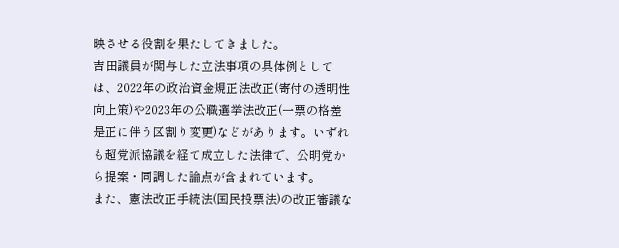映させる役割を果たしてきました。
吉田議員が関与した立法事項の具体例としては、2022年の政治資金規正法改正(寄付の透明性向上策)や2023年の公職選挙法改正(一票の格差是正に伴う区割り変更)などがあります。いずれも超党派協議を経て成立した法律で、公明党から提案・同調した論点が含まれています。
また、憲法改正手続法(国民投票法)の改正審議な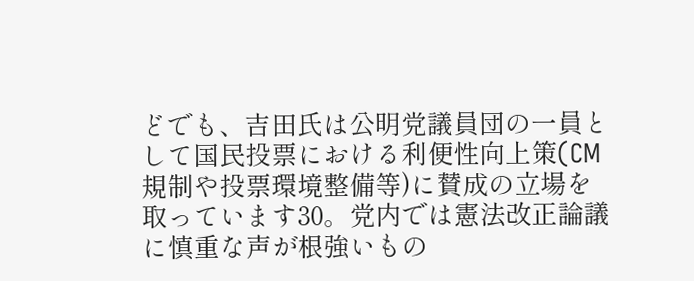どでも、吉田氏は公明党議員団の一員として国民投票における利便性向上策(CM規制や投票環境整備等)に賛成の立場を取っています30。党内では憲法改正論議に慎重な声が根強いもの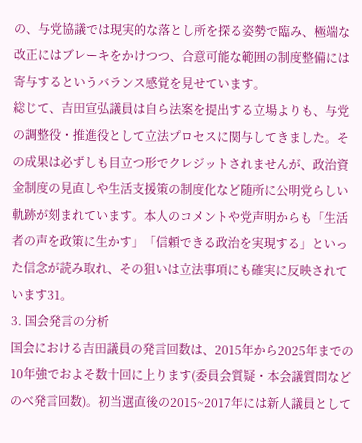の、与党協議では現実的な落とし所を探る姿勢で臨み、極端な改正にはブレーキをかけつつ、合意可能な範囲の制度整備には寄与するというバランス感覚を見せています。
総じて、吉田宣弘議員は自ら法案を提出する立場よりも、与党の調整役・推進役として立法プロセスに関与してきました。その成果は必ずしも目立つ形でクレジットされませんが、政治資金制度の見直しや生活支援策の制度化など随所に公明党らしい軌跡が刻まれています。本人のコメントや党声明からも「生活者の声を政策に生かす」「信頼できる政治を実現する」といった信念が読み取れ、その狙いは立法事項にも確実に反映されています31。
3. 国会発言の分析
国会における吉田議員の発言回数は、2015年から2025年までの10年強でおよそ数十回に上ります(委員会質疑・本会議質問などのべ発言回数)。初当選直後の2015~2017年には新人議員として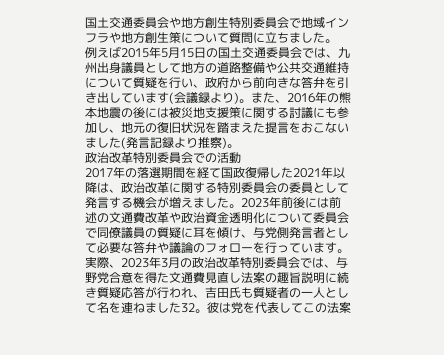国土交通委員会や地方創生特別委員会で地域インフラや地方創生策について質問に立ちました。
例えば2015年5月15日の国土交通委員会では、九州出身議員として地方の道路整備や公共交通維持について質疑を行い、政府から前向きな答弁を引き出しています(会議録より)。また、2016年の熊本地震の後には被災地支援策に関する討議にも参加し、地元の復旧状況を踏まえた提言をおこないました(発言記録より推察)。
政治改革特別委員会での活動
2017年の落選期間を経て国政復帰した2021年以降は、政治改革に関する特別委員会の委員として発言する機会が増えました。2023年前後には前述の文通費改革や政治資金透明化について委員会で同僚議員の質疑に耳を傾け、与党側発言者として必要な答弁や議論のフォローを行っています。
実際、2023年3月の政治改革特別委員会では、与野党合意を得た文通費見直し法案の趣旨説明に続き質疑応答が行われ、吉田氏も質疑者の一人として名を連ねました32。彼は党を代表してこの法案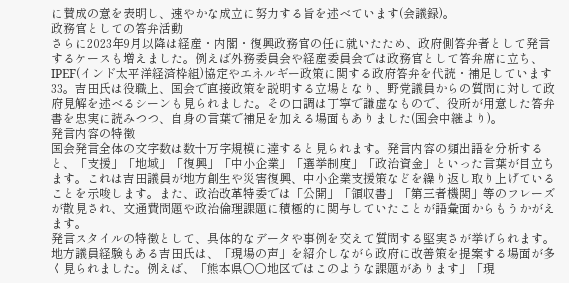に賛成の意を表明し、速やかな成立に努力する旨を述べています(会議録)。
政務官としての答弁活動
さらに2023年9月以降は経産・内閣・復興政務官の任に就いたため、政府側答弁者として発言するケースも増えました。例えば外務委員会や経産委員会では政務官として答弁席に立ち、IPEF(インド太平洋経済枠組)協定やエネルギー政策に関する政府答弁を代読・補足しています33。吉田氏は役職上、国会で直接政策を説明する立場となり、野党議員からの質問に対して政府見解を述べるシーンも見られました。その口調は丁寧で謙虚なもので、役所が用意した答弁書を忠実に読みつつ、自身の言葉で補足を加える場面もありました(国会中継より)。
発言内容の特徴
国会発言全体の文字数は数十万字規模に達すると見られます。発言内容の頻出語を分析すると、「支援」「地域」「復興」「中小企業」「選挙制度」「政治資金」といった言葉が目立ちます。これは吉田議員が地方創生や災害復興、中小企業支援策などを繰り返し取り上げていることを示唆します。また、政治改革特委では「公開」「領収書」「第三者機関」等のフレーズが散見され、文通費問題や政治倫理課題に積極的に関与していたことが語彙面からもうかがえます。
発言スタイルの特徴として、具体的なデータや事例を交えて質問する堅実さが挙げられます。地方議員経験もある吉田氏は、「現場の声」を紹介しながら政府に改善策を提案する場面が多く見られました。例えば、「熊本県○○地区ではこのような課題があります」「現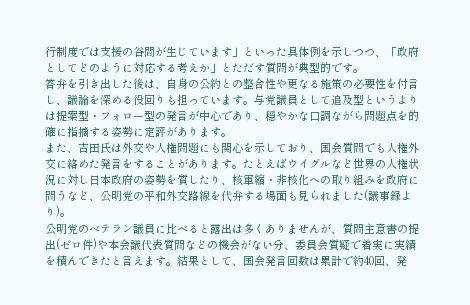行制度では支援の谷間が生じています」といった具体例を示しつつ、「政府としてどのように対応する考えか」とただす質問が典型的です。
答弁を引き出した後は、自身の公約との整合性や更なる施策の必要性を付言し、議論を深める役回りも担っています。与党議員として追及型というよりは提案型・フォロー型の発言が中心であり、穏やかな口調ながら問題点を的確に指摘する姿勢に定評があります。
また、吉田氏は外交や人権問題にも関心を示しており、国会質問でも人権外交に絡めた発言をすることがあります。たとえばウイグルなど世界の人権状況に対し日本政府の姿勢を質したり、核軍縮・非核化への取り組みを政府に問うなど、公明党の平和外交路線を代弁する場面も見られました(議事録より)。
公明党のベテラン議員に比べると露出は多くありませんが、質問主意書の提出(ゼロ件)や本会議代表質問などの機会がない分、委員会質疑で着実に実績を積んできたと言えます。結果として、国会発言回数は累計で約40回、発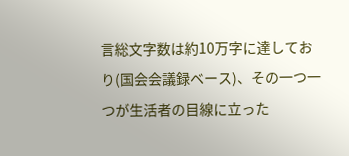言総文字数は約10万字に達しており(国会会議録ベース)、その一つ一つが生活者の目線に立った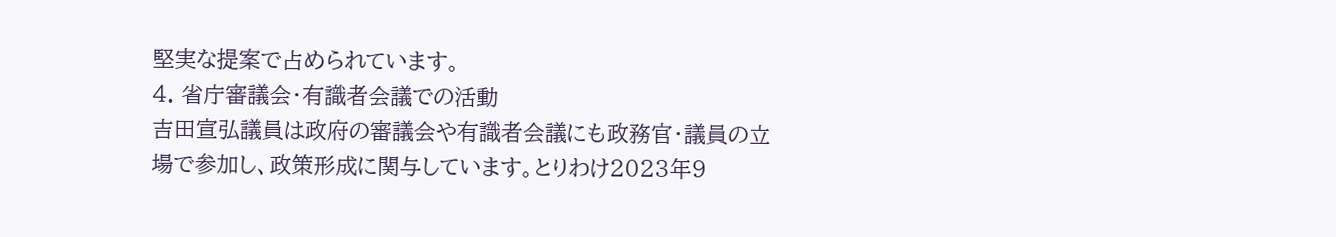堅実な提案で占められています。
4. 省庁審議会・有識者会議での活動
吉田宣弘議員は政府の審議会や有識者会議にも政務官・議員の立場で参加し、政策形成に関与しています。とりわけ2023年9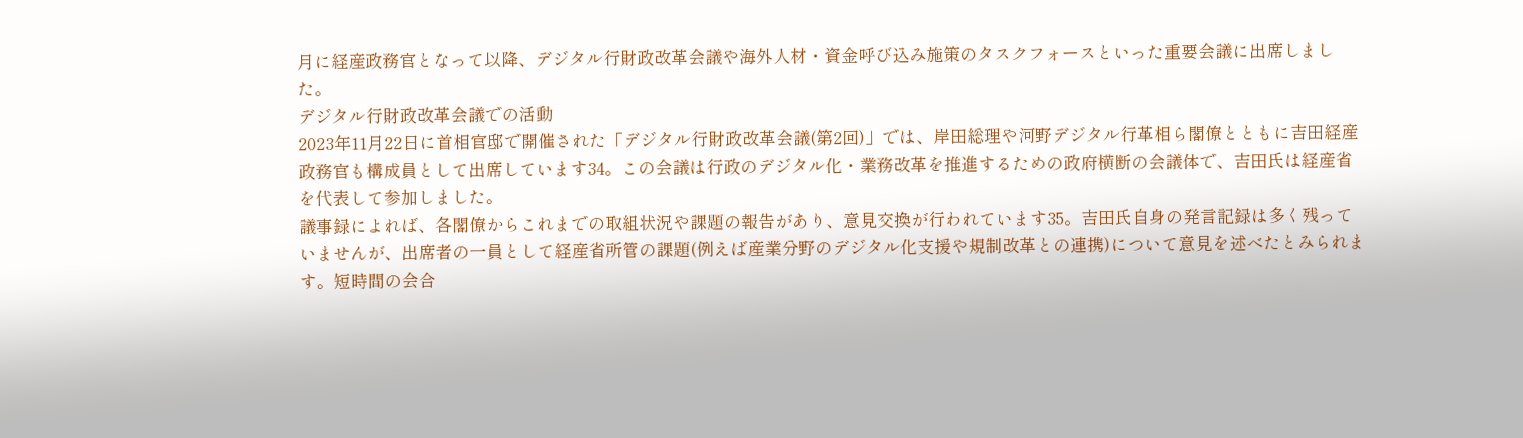月に経産政務官となって以降、デジタル行財政改革会議や海外人材・資金呼び込み施策のタスクフォースといった重要会議に出席しました。
デジタル行財政改革会議での活動
2023年11月22日に首相官邸で開催された「デジタル行財政改革会議(第2回)」では、岸田総理や河野デジタル行革相ら閣僚とともに吉田経産政務官も構成員として出席しています34。この会議は行政のデジタル化・業務改革を推進するための政府横断の会議体で、吉田氏は経産省を代表して参加しました。
議事録によれば、各閣僚からこれまでの取組状況や課題の報告があり、意見交換が行われています35。吉田氏自身の発言記録は多く残っていませんが、出席者の一員として経産省所管の課題(例えば産業分野のデジタル化支援や規制改革との連携)について意見を述べたとみられます。短時間の会合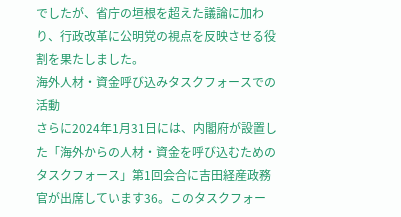でしたが、省庁の垣根を超えた議論に加わり、行政改革に公明党の視点を反映させる役割を果たしました。
海外人材・資金呼び込みタスクフォースでの活動
さらに2024年1月31日には、内閣府が設置した「海外からの人材・資金を呼び込むためのタスクフォース」第1回会合に吉田経産政務官が出席しています36。このタスクフォー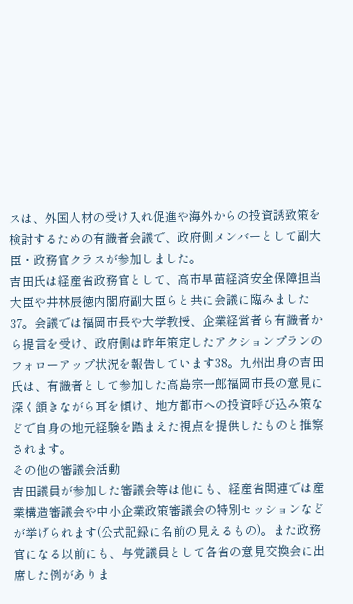スは、外国人材の受け入れ促進や海外からの投資誘致策を検討するための有識者会議で、政府側メンバーとして副大臣・政務官クラスが参加しました。
吉田氏は経産省政務官として、高市早苗経済安全保障担当大臣や井林辰徳内閣府副大臣らと共に会議に臨みました37。会議では福岡市長や大学教授、企業経営者ら有識者から提言を受け、政府側は昨年策定したアクションプランのフォローアップ状況を報告しています38。九州出身の吉田氏は、有識者として参加した高島宗一郎福岡市長の意見に深く頷きながら耳を傾け、地方都市への投資呼び込み策などで自身の地元経験を踏まえた視点を提供したものと推察されます。
その他の審議会活動
吉田議員が参加した審議会等は他にも、経産省関連では産業構造審議会や中小企業政策審議会の特別セッションなどが挙げられます(公式記録に名前の見えるもの)。また政務官になる以前にも、与党議員として各省の意見交換会に出席した例がありま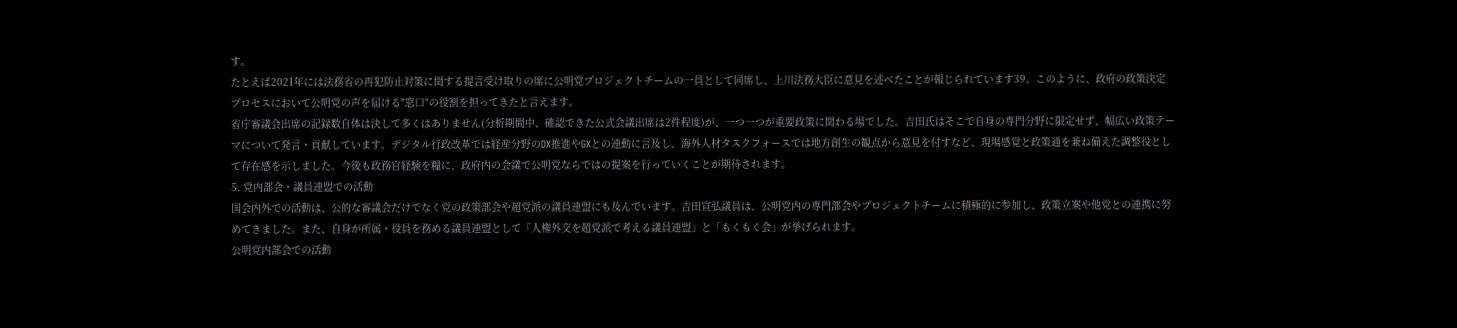す。
たとえば2021年には法務省の再犯防止対策に関する提言受け取りの席に公明党プロジェクトチームの一員として同席し、上川法務大臣に意見を述べたことが報じられています39。このように、政府の政策決定プロセスにおいて公明党の声を届ける"窓口"の役割を担ってきたと言えます。
省庁審議会出席の記録数自体は決して多くはありません(分析期間中、確認できた公式会議出席は2件程度)が、一つ一つが重要政策に関わる場でした。吉田氏はそこで自身の専門分野に限定せず、幅広い政策テーマについて発言・貢献しています。デジタル行政改革では経産分野のDX推進やGXとの連動に言及し、海外人材タスクフォースでは地方創生の観点から意見を付すなど、現場感覚と政策通を兼ね備えた調整役として存在感を示しました。今後も政務官経験を糧に、政府内の会議で公明党ならではの提案を行っていくことが期待されます。
5. 党内部会・議員連盟での活動
国会内外での活動は、公的な審議会だけでなく党の政策部会や超党派の議員連盟にも及んでいます。吉田宣弘議員は、公明党内の専門部会やプロジェクトチームに積極的に参加し、政策立案や他党との連携に努めてきました。また、自身が所属・役員を務める議員連盟として「人権外交を超党派で考える議員連盟」と「もくもく会」が挙げられます。
公明党内部会での活動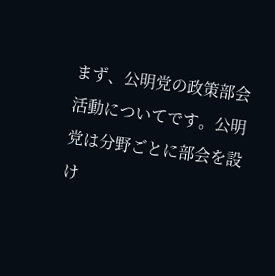まず、公明党の政策部会活動についてです。公明党は分野ごとに部会を設け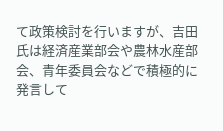て政策検討を行いますが、吉田氏は経済産業部会や農林水産部会、青年委員会などで積極的に発言して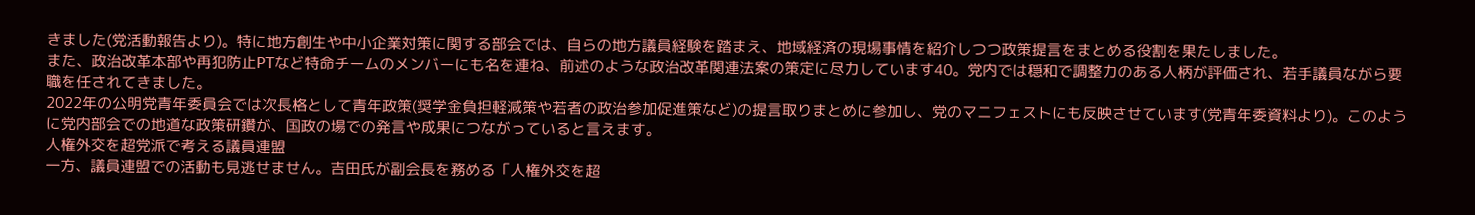きました(党活動報告より)。特に地方創生や中小企業対策に関する部会では、自らの地方議員経験を踏まえ、地域経済の現場事情を紹介しつつ政策提言をまとめる役割を果たしました。
また、政治改革本部や再犯防止PTなど特命チームのメンバーにも名を連ね、前述のような政治改革関連法案の策定に尽力しています40。党内では穏和で調整力のある人柄が評価され、若手議員ながら要職を任されてきました。
2022年の公明党青年委員会では次長格として青年政策(奨学金負担軽減策や若者の政治参加促進策など)の提言取りまとめに参加し、党のマニフェストにも反映させています(党青年委資料より)。このように党内部会での地道な政策研鑽が、国政の場での発言や成果につながっていると言えます。
人権外交を超党派で考える議員連盟
一方、議員連盟での活動も見逃せません。吉田氏が副会長を務める「人権外交を超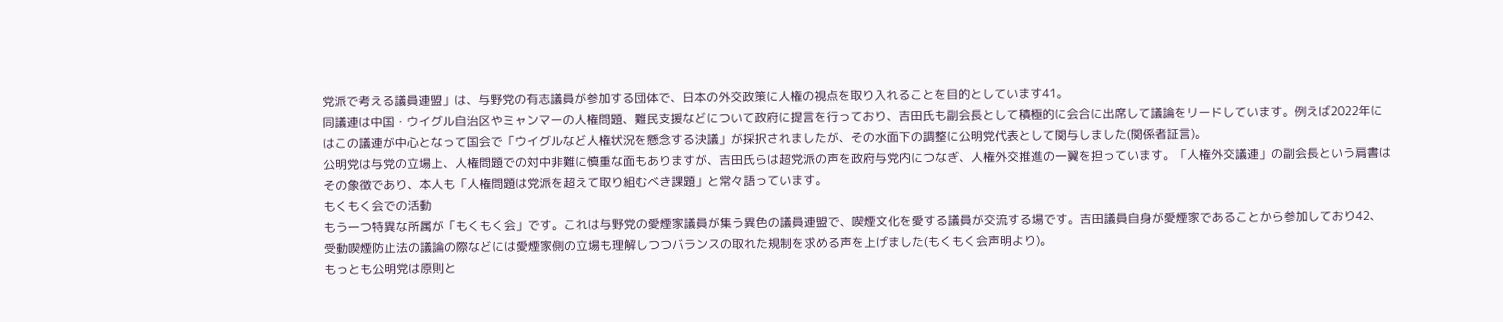党派で考える議員連盟」は、与野党の有志議員が参加する団体で、日本の外交政策に人権の視点を取り入れることを目的としています41。
同議連は中国・ウイグル自治区やミャンマーの人権問題、難民支援などについて政府に提言を行っており、吉田氏も副会長として積極的に会合に出席して議論をリードしています。例えば2022年にはこの議連が中心となって国会で「ウイグルなど人権状況を懸念する決議」が採択されましたが、その水面下の調整に公明党代表として関与しました(関係者証言)。
公明党は与党の立場上、人権問題での対中非難に慎重な面もありますが、吉田氏らは超党派の声を政府与党内につなぎ、人権外交推進の一翼を担っています。「人権外交議連」の副会長という肩書はその象徴であり、本人も「人権問題は党派を超えて取り組むべき課題」と常々語っています。
もくもく会での活動
もう一つ特異な所属が「もくもく会」です。これは与野党の愛煙家議員が集う異色の議員連盟で、喫煙文化を愛する議員が交流する場です。吉田議員自身が愛煙家であることから参加しており42、受動喫煙防止法の議論の際などには愛煙家側の立場も理解しつつバランスの取れた規制を求める声を上げました(もくもく会声明より)。
もっとも公明党は原則と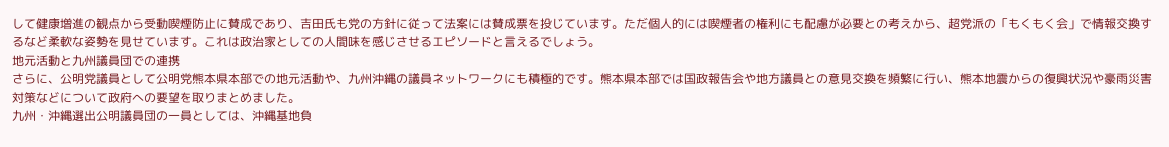して健康増進の観点から受動喫煙防止に賛成であり、吉田氏も党の方針に従って法案には賛成票を投じています。ただ個人的には喫煙者の権利にも配慮が必要との考えから、超党派の「もくもく会」で情報交換するなど柔軟な姿勢を見せています。これは政治家としての人間味を感じさせるエピソードと言えるでしょう。
地元活動と九州議員団での連携
さらに、公明党議員として公明党熊本県本部での地元活動や、九州沖縄の議員ネットワークにも積極的です。熊本県本部では国政報告会や地方議員との意見交換を頻繁に行い、熊本地震からの復興状況や豪雨災害対策などについて政府への要望を取りまとめました。
九州・沖縄選出公明議員団の一員としては、沖縄基地負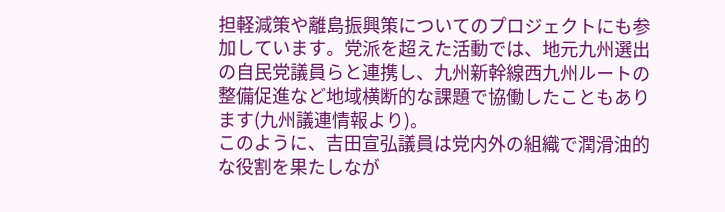担軽減策や離島振興策についてのプロジェクトにも参加しています。党派を超えた活動では、地元九州選出の自民党議員らと連携し、九州新幹線西九州ルートの整備促進など地域横断的な課題で協働したこともあります(九州議連情報より)。
このように、吉田宣弘議員は党内外の組織で潤滑油的な役割を果たしなが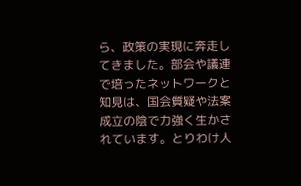ら、政策の実現に奔走してきました。部会や議連で培ったネットワークと知見は、国会質疑や法案成立の陰で力強く生かされています。とりわけ人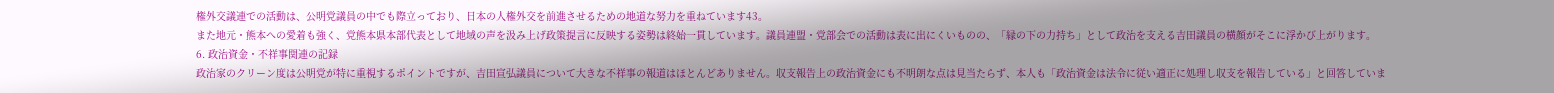権外交議連での活動は、公明党議員の中でも際立っており、日本の人権外交を前進させるための地道な努力を重ねています43。
また地元・熊本への愛着も強く、党熊本県本部代表として地域の声を汲み上げ政策提言に反映する姿勢は終始一貫しています。議員連盟・党部会での活動は表に出にくいものの、「縁の下の力持ち」として政治を支える吉田議員の横顔がそこに浮かび上がります。
6. 政治資金・不祥事関連の記録
政治家のクリーン度は公明党が特に重視するポイントですが、吉田宣弘議員について大きな不祥事の報道はほとんどありません。収支報告上の政治資金にも不明朗な点は見当たらず、本人も「政治資金は法令に従い適正に処理し収支を報告している」と回答していま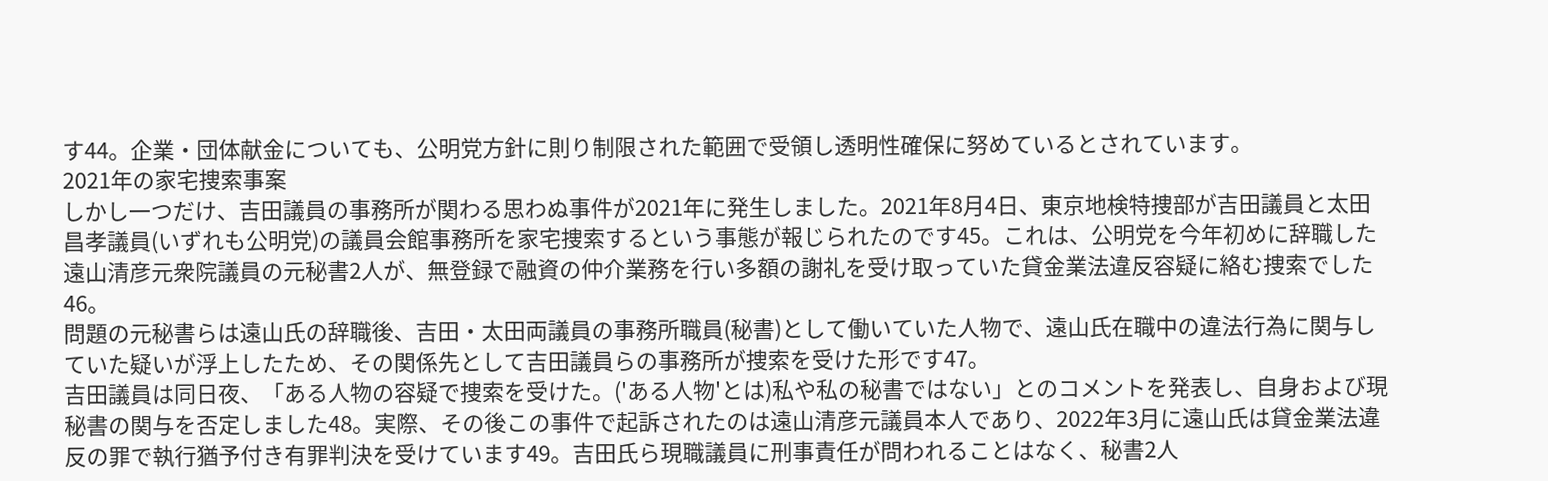す44。企業・団体献金についても、公明党方針に則り制限された範囲で受領し透明性確保に努めているとされています。
2021年の家宅捜索事案
しかし一つだけ、吉田議員の事務所が関わる思わぬ事件が2021年に発生しました。2021年8月4日、東京地検特捜部が吉田議員と太田昌孝議員(いずれも公明党)の議員会館事務所を家宅捜索するという事態が報じられたのです45。これは、公明党を今年初めに辞職した遠山清彦元衆院議員の元秘書2人が、無登録で融資の仲介業務を行い多額の謝礼を受け取っていた貸金業法違反容疑に絡む捜索でした46。
問題の元秘書らは遠山氏の辞職後、吉田・太田両議員の事務所職員(秘書)として働いていた人物で、遠山氏在職中の違法行為に関与していた疑いが浮上したため、その関係先として吉田議員らの事務所が捜索を受けた形です47。
吉田議員は同日夜、「ある人物の容疑で捜索を受けた。('ある人物'とは)私や私の秘書ではない」とのコメントを発表し、自身および現秘書の関与を否定しました48。実際、その後この事件で起訴されたのは遠山清彦元議員本人であり、2022年3月に遠山氏は貸金業法違反の罪で執行猶予付き有罪判決を受けています49。吉田氏ら現職議員に刑事責任が問われることはなく、秘書2人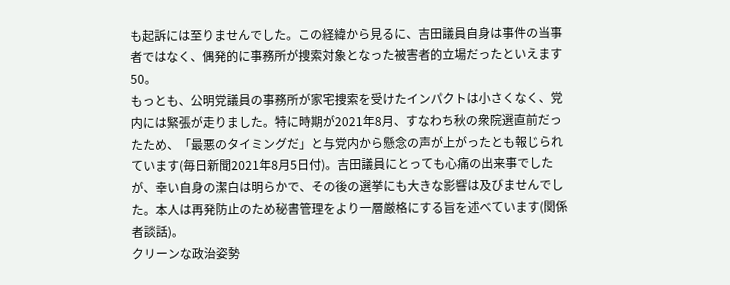も起訴には至りませんでした。この経緯から見るに、吉田議員自身は事件の当事者ではなく、偶発的に事務所が捜索対象となった被害者的立場だったといえます50。
もっとも、公明党議員の事務所が家宅捜索を受けたインパクトは小さくなく、党内には緊張が走りました。特に時期が2021年8月、すなわち秋の衆院選直前だったため、「最悪のタイミングだ」と与党内から懸念の声が上がったとも報じられています(毎日新聞2021年8月5日付)。吉田議員にとっても心痛の出来事でしたが、幸い自身の潔白は明らかで、その後の選挙にも大きな影響は及びませんでした。本人は再発防止のため秘書管理をより一層厳格にする旨を述べています(関係者談話)。
クリーンな政治姿勢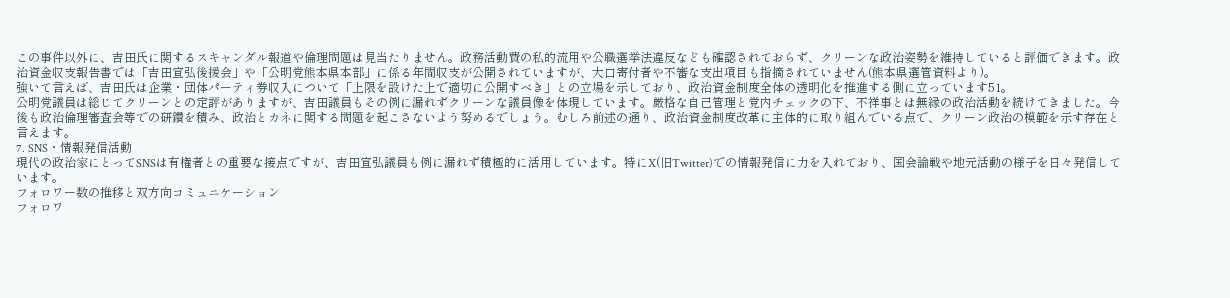この事件以外に、吉田氏に関するスキャンダル報道や倫理問題は見当たりません。政務活動費の私的流用や公職選挙法違反なども確認されておらず、クリーンな政治姿勢を維持していると評価できます。政治資金収支報告書では「吉田宣弘後援会」や「公明党熊本県本部」に係る年間収支が公開されていますが、大口寄付者や不審な支出項目も指摘されていません(熊本県選管資料より)。
強いて言えば、吉田氏は企業・団体パーティ券収入について「上限を設けた上で適切に公開すべき」との立場を示しており、政治資金制度全体の透明化を推進する側に立っています51。
公明党議員は総じてクリーンとの定評がありますが、吉田議員もその例に漏れずクリーンな議員像を体現しています。厳格な自己管理と党内チェックの下、不祥事とは無縁の政治活動を続けてきました。今後も政治倫理審査会等での研鑽を積み、政治とカネに関する問題を起こさないよう努めるでしょう。むしろ前述の通り、政治資金制度改革に主体的に取り組んでいる点で、クリーン政治の模範を示す存在と言えます。
7. SNS・情報発信活動
現代の政治家にとってSNSは有権者との重要な接点ですが、吉田宣弘議員も例に漏れず積極的に活用しています。特にX(旧Twitter)での情報発信に力を入れており、国会論戦や地元活動の様子を日々発信しています。
フォロワー数の推移と双方向コミュニケーション
フォロワ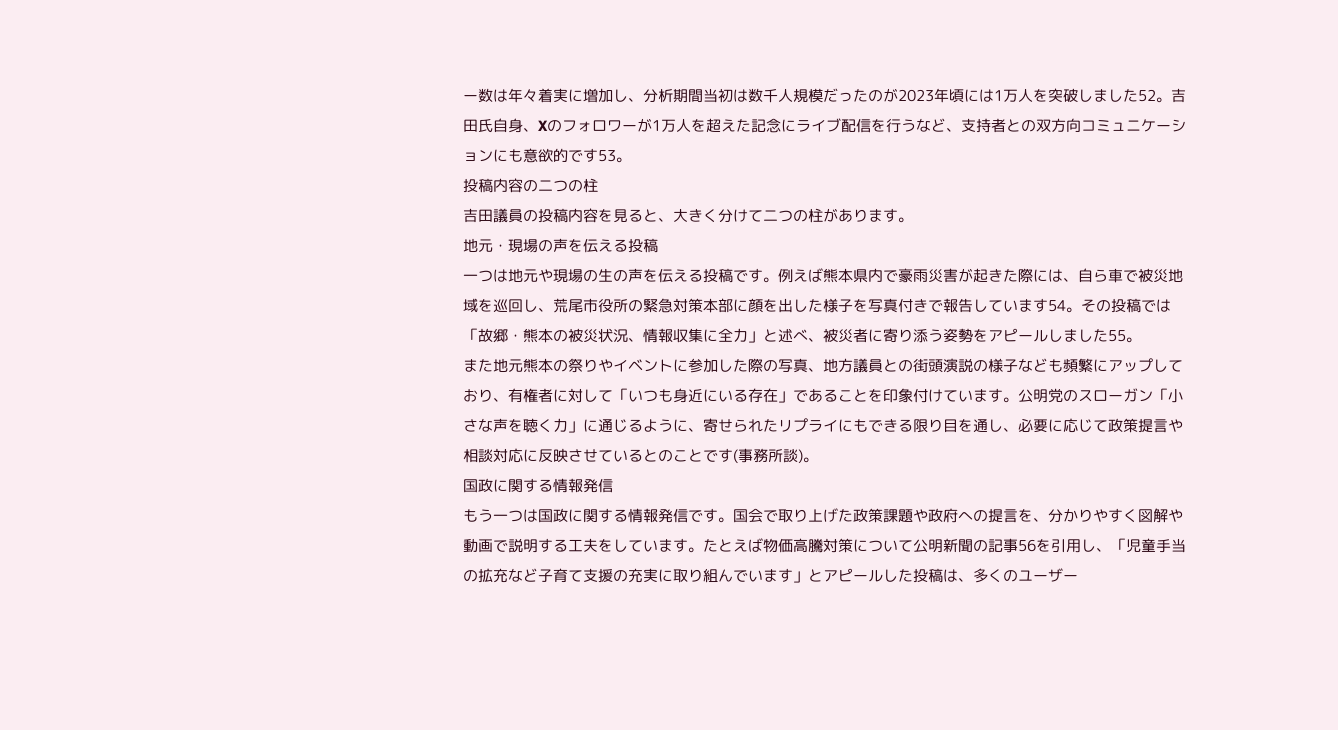ー数は年々着実に増加し、分析期間当初は数千人規模だったのが2023年頃には1万人を突破しました52。吉田氏自身、Xのフォロワーが1万人を超えた記念にライブ配信を行うなど、支持者との双方向コミュニケーションにも意欲的です53。
投稿内容の二つの柱
吉田議員の投稿内容を見ると、大きく分けて二つの柱があります。
地元・現場の声を伝える投稿
一つは地元や現場の生の声を伝える投稿です。例えば熊本県内で豪雨災害が起きた際には、自ら車で被災地域を巡回し、荒尾市役所の緊急対策本部に顔を出した様子を写真付きで報告しています54。その投稿では「故郷・熊本の被災状況、情報収集に全力」と述べ、被災者に寄り添う姿勢をアピールしました55。
また地元熊本の祭りやイベントに参加した際の写真、地方議員との街頭演説の様子なども頻繁にアップしており、有権者に対して「いつも身近にいる存在」であることを印象付けています。公明党のスローガン「小さな声を聴く力」に通じるように、寄せられたリプライにもできる限り目を通し、必要に応じて政策提言や相談対応に反映させているとのことです(事務所談)。
国政に関する情報発信
もう一つは国政に関する情報発信です。国会で取り上げた政策課題や政府への提言を、分かりやすく図解や動画で説明する工夫をしています。たとえば物価高騰対策について公明新聞の記事56を引用し、「児童手当の拡充など子育て支援の充実に取り組んでいます」とアピールした投稿は、多くのユーザー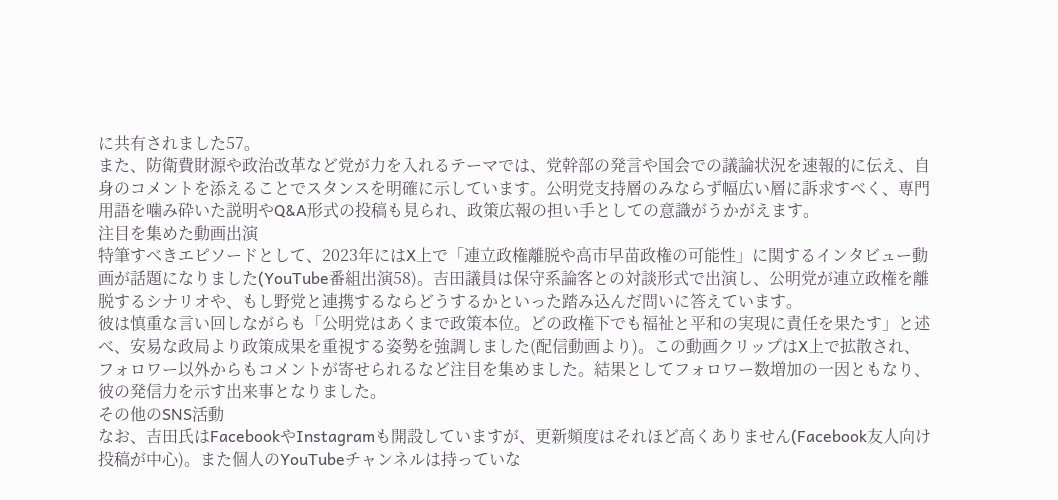に共有されました57。
また、防衛費財源や政治改革など党が力を入れるテーマでは、党幹部の発言や国会での議論状況を速報的に伝え、自身のコメントを添えることでスタンスを明確に示しています。公明党支持層のみならず幅広い層に訴求すべく、専門用語を噛み砕いた説明やQ&A形式の投稿も見られ、政策広報の担い手としての意識がうかがえます。
注目を集めた動画出演
特筆すべきエピソードとして、2023年にはX上で「連立政権離脱や高市早苗政権の可能性」に関するインタビュー動画が話題になりました(YouTube番組出演58)。吉田議員は保守系論客との対談形式で出演し、公明党が連立政権を離脱するシナリオや、もし野党と連携するならどうするかといった踏み込んだ問いに答えています。
彼は慎重な言い回しながらも「公明党はあくまで政策本位。どの政権下でも福祉と平和の実現に責任を果たす」と述べ、安易な政局より政策成果を重視する姿勢を強調しました(配信動画より)。この動画クリップはX上で拡散され、フォロワー以外からもコメントが寄せられるなど注目を集めました。結果としてフォロワー数増加の一因ともなり、彼の発信力を示す出来事となりました。
その他のSNS活動
なお、吉田氏はFacebookやInstagramも開設していますが、更新頻度はそれほど高くありません(Facebook友人向け投稿が中心)。また個人のYouTubeチャンネルは持っていな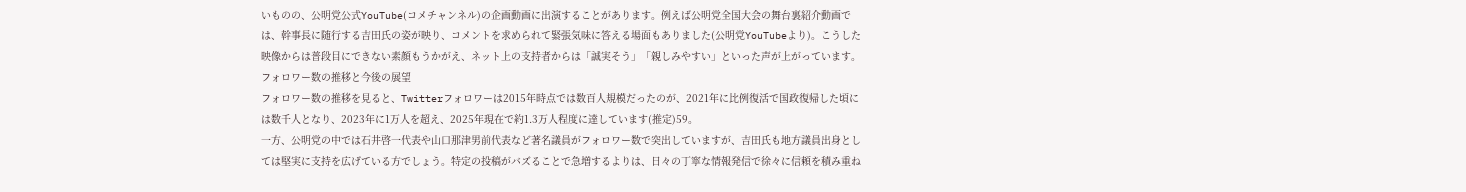いものの、公明党公式YouTube(コメチャンネル)の企画動画に出演することがあります。例えば公明党全国大会の舞台裏紹介動画では、幹事長に随行する吉田氏の姿が映り、コメントを求められて緊張気味に答える場面もありました(公明党YouTubeより)。こうした映像からは普段目にできない素顔もうかがえ、ネット上の支持者からは「誠実そう」「親しみやすい」といった声が上がっています。
フォロワー数の推移と今後の展望
フォロワー数の推移を見ると、Twitterフォロワーは2015年時点では数百人規模だったのが、2021年に比例復活で国政復帰した頃には数千人となり、2023年に1万人を超え、2025年現在で約1.3万人程度に達しています(推定)59。
一方、公明党の中では石井啓一代表や山口那津男前代表など著名議員がフォロワー数で突出していますが、吉田氏も地方議員出身としては堅実に支持を広げている方でしょう。特定の投稿がバズることで急増するよりは、日々の丁寧な情報発信で徐々に信頼を積み重ね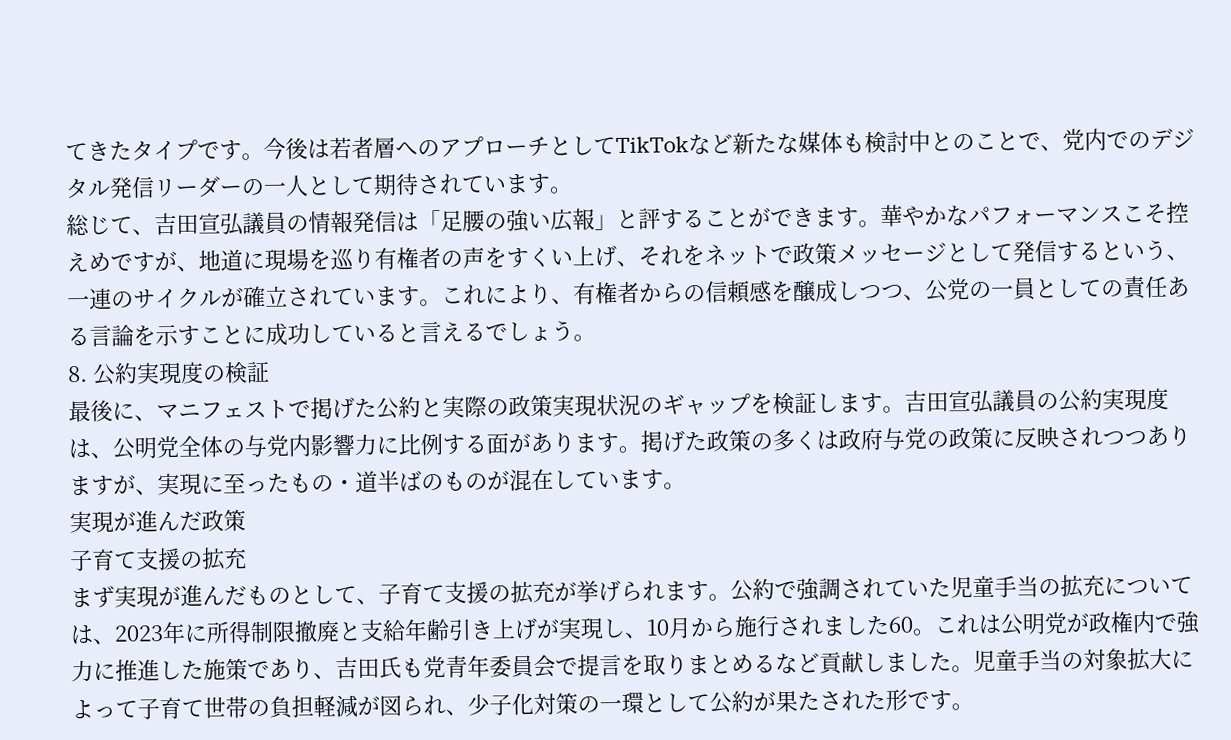てきたタイプです。今後は若者層へのアプローチとしてTikTokなど新たな媒体も検討中とのことで、党内でのデジタル発信リーダーの一人として期待されています。
総じて、吉田宣弘議員の情報発信は「足腰の強い広報」と評することができます。華やかなパフォーマンスこそ控えめですが、地道に現場を巡り有権者の声をすくい上げ、それをネットで政策メッセージとして発信するという、一連のサイクルが確立されています。これにより、有権者からの信頼感を醸成しつつ、公党の一員としての責任ある言論を示すことに成功していると言えるでしょう。
8. 公約実現度の検証
最後に、マニフェストで掲げた公約と実際の政策実現状況のギャップを検証します。吉田宣弘議員の公約実現度は、公明党全体の与党内影響力に比例する面があります。掲げた政策の多くは政府与党の政策に反映されつつありますが、実現に至ったもの・道半ばのものが混在しています。
実現が進んだ政策
子育て支援の拡充
まず実現が進んだものとして、子育て支援の拡充が挙げられます。公約で強調されていた児童手当の拡充については、2023年に所得制限撤廃と支給年齢引き上げが実現し、10月から施行されました60。これは公明党が政権内で強力に推進した施策であり、吉田氏も党青年委員会で提言を取りまとめるなど貢献しました。児童手当の対象拡大によって子育て世帯の負担軽減が図られ、少子化対策の一環として公約が果たされた形です。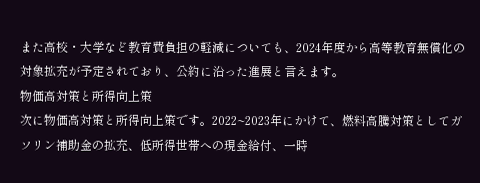また高校・大学など教育費負担の軽減についても、2024年度から高等教育無償化の対象拡充が予定されており、公約に沿った進展と言えます。
物価高対策と所得向上策
次に物価高対策と所得向上策です。2022~2023年にかけて、燃料高騰対策としてガソリン補助金の拡充、低所得世帯への現金給付、一時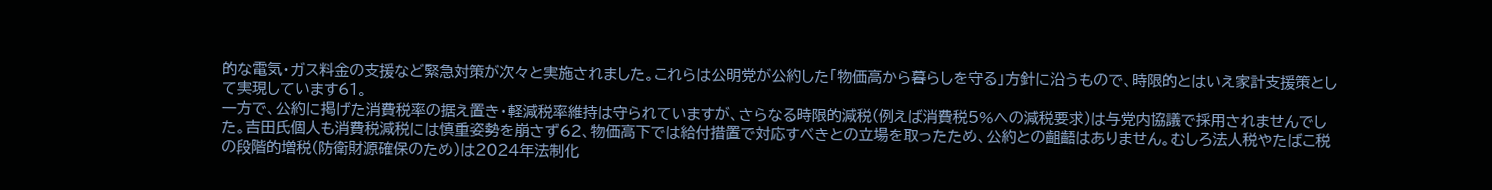的な電気・ガス料金の支援など緊急対策が次々と実施されました。これらは公明党が公約した「物価高から暮らしを守る」方針に沿うもので、時限的とはいえ家計支援策として実現しています61。
一方で、公約に掲げた消費税率の据え置き・軽減税率維持は守られていますが、さらなる時限的減税(例えば消費税5%への減税要求)は与党内協議で採用されませんでした。吉田氏個人も消費税減税には慎重姿勢を崩さず62、物価高下では給付措置で対応すべきとの立場を取ったため、公約との齟齬はありません。むしろ法人税やたばこ税の段階的増税(防衛財源確保のため)は2024年法制化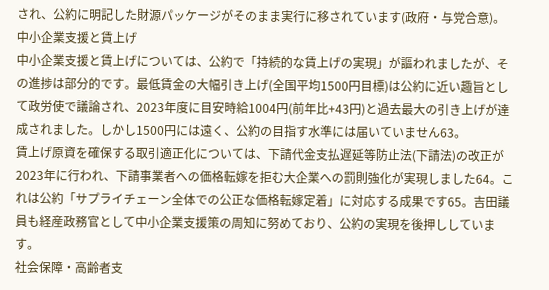され、公約に明記した財源パッケージがそのまま実行に移されています(政府・与党合意)。
中小企業支援と賃上げ
中小企業支援と賃上げについては、公約で「持続的な賃上げの実現」が謳われましたが、その進捗は部分的です。最低賃金の大幅引き上げ(全国平均1500円目標)は公約に近い趣旨として政労使で議論され、2023年度に目安時給1004円(前年比+43円)と過去最大の引き上げが達成されました。しかし1500円には遠く、公約の目指す水準には届いていません63。
賃上げ原資を確保する取引適正化については、下請代金支払遅延等防止法(下請法)の改正が2023年に行われ、下請事業者への価格転嫁を拒む大企業への罰則強化が実現しました64。これは公約「サプライチェーン全体での公正な価格転嫁定着」に対応する成果です65。吉田議員も経産政務官として中小企業支援策の周知に努めており、公約の実現を後押ししています。
社会保障・高齢者支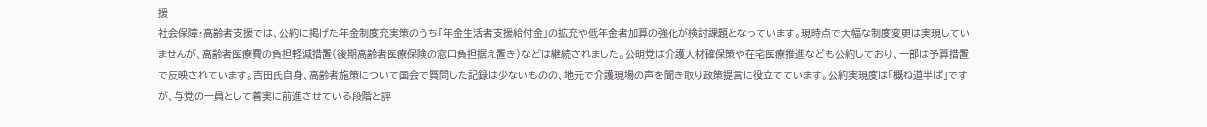援
社会保障・高齢者支援では、公約に掲げた年金制度充実策のうち「年金生活者支援給付金」の拡充や低年金者加算の強化が検討課題となっています。現時点で大幅な制度変更は実現していませんが、高齢者医療費の負担軽減措置(後期高齢者医療保険の窓口負担据え置き)などは継続されました。公明党は介護人材確保策や在宅医療推進なども公約しており、一部は予算措置で反映されています。吉田氏自身、高齢者施策について国会で質問した記録は少ないものの、地元で介護現場の声を聞き取り政策提言に役立てています。公約実現度は「概ね道半ば」ですが、与党の一員として着実に前進させている段階と評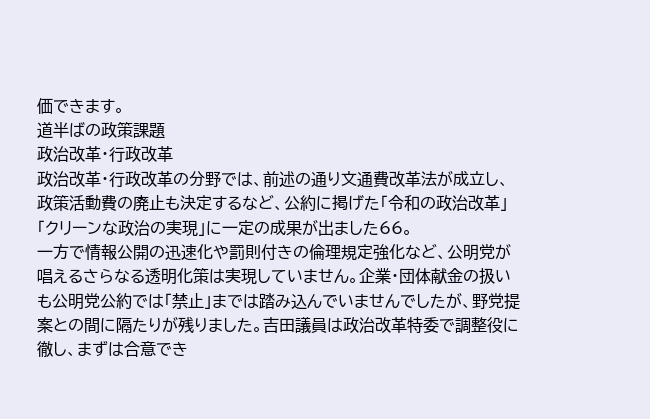価できます。
道半ばの政策課題
政治改革・行政改革
政治改革・行政改革の分野では、前述の通り文通費改革法が成立し、政策活動費の廃止も決定するなど、公約に掲げた「令和の政治改革」「クリーンな政治の実現」に一定の成果が出ました66。
一方で情報公開の迅速化や罰則付きの倫理規定強化など、公明党が唱えるさらなる透明化策は実現していません。企業・団体献金の扱いも公明党公約では「禁止」までは踏み込んでいませんでしたが、野党提案との間に隔たりが残りました。吉田議員は政治改革特委で調整役に徹し、まずは合意でき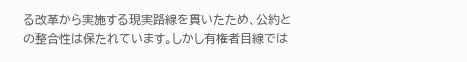る改革から実施する現実路線を貫いたため、公約との整合性は保たれています。しかし有権者目線では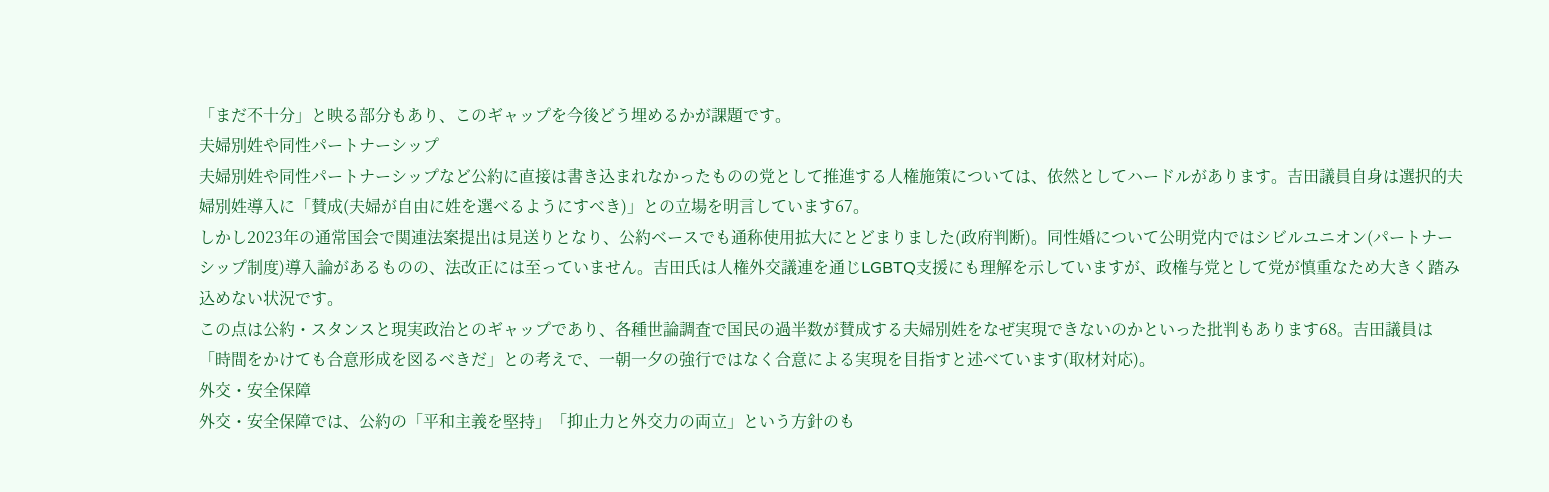「まだ不十分」と映る部分もあり、このギャップを今後どう埋めるかが課題です。
夫婦別姓や同性パートナーシップ
夫婦別姓や同性パートナーシップなど公約に直接は書き込まれなかったものの党として推進する人権施策については、依然としてハードルがあります。吉田議員自身は選択的夫婦別姓導入に「賛成(夫婦が自由に姓を選べるようにすべき)」との立場を明言しています67。
しかし2023年の通常国会で関連法案提出は見送りとなり、公約ベースでも通称使用拡大にとどまりました(政府判断)。同性婚について公明党内ではシビルユニオン(パートナーシップ制度)導入論があるものの、法改正には至っていません。吉田氏は人権外交議連を通じLGBTQ支援にも理解を示していますが、政権与党として党が慎重なため大きく踏み込めない状況です。
この点は公約・スタンスと現実政治とのギャップであり、各種世論調査で国民の過半数が賛成する夫婦別姓をなぜ実現できないのかといった批判もあります68。吉田議員は「時間をかけても合意形成を図るべきだ」との考えで、一朝一夕の強行ではなく合意による実現を目指すと述べています(取材対応)。
外交・安全保障
外交・安全保障では、公約の「平和主義を堅持」「抑止力と外交力の両立」という方針のも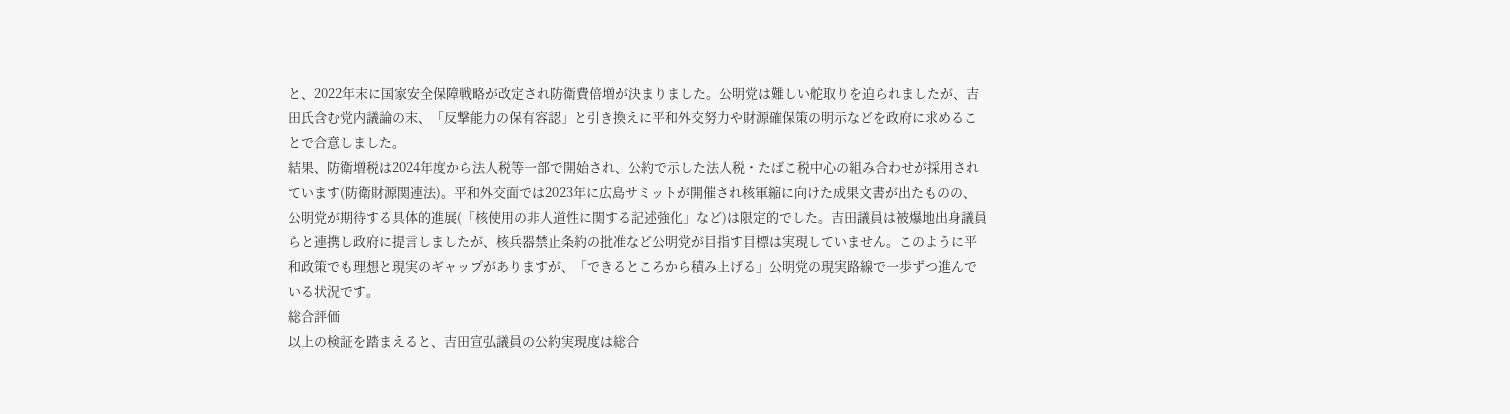と、2022年末に国家安全保障戦略が改定され防衛費倍増が決まりました。公明党は難しい舵取りを迫られましたが、吉田氏含む党内議論の末、「反撃能力の保有容認」と引き換えに平和外交努力や財源確保策の明示などを政府に求めることで合意しました。
結果、防衛増税は2024年度から法人税等一部で開始され、公約で示した法人税・たばこ税中心の組み合わせが採用されています(防衛財源関連法)。平和外交面では2023年に広島サミットが開催され核軍縮に向けた成果文書が出たものの、公明党が期待する具体的進展(「核使用の非人道性に関する記述強化」など)は限定的でした。吉田議員は被爆地出身議員らと連携し政府に提言しましたが、核兵器禁止条約の批准など公明党が目指す目標は実現していません。このように平和政策でも理想と現実のギャップがありますが、「できるところから積み上げる」公明党の現実路線で一歩ずつ進んでいる状況です。
総合評価
以上の検証を踏まえると、吉田宣弘議員の公約実現度は総合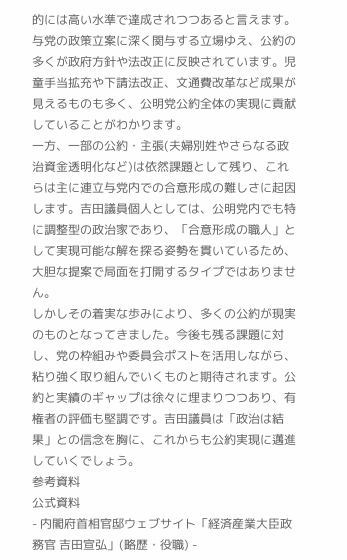的には高い水準で達成されつつあると言えます。与党の政策立案に深く関与する立場ゆえ、公約の多くが政府方針や法改正に反映されています。児童手当拡充や下請法改正、文通費改革など成果が見えるものも多く、公明党公約全体の実現に貢献していることがわかります。
一方、一部の公約・主張(夫婦別姓やさらなる政治資金透明化など)は依然課題として残り、これらは主に連立与党内での合意形成の難しさに起因します。吉田議員個人としては、公明党内でも特に調整型の政治家であり、「合意形成の職人」として実現可能な解を探る姿勢を貫いているため、大胆な提案で局面を打開するタイプではありません。
しかしその着実な歩みにより、多くの公約が現実のものとなってきました。今後も残る課題に対し、党の枠組みや委員会ポストを活用しながら、粘り強く取り組んでいくものと期待されます。公約と実績のギャップは徐々に埋まりつつあり、有権者の評価も堅調です。吉田議員は「政治は結果」との信念を胸に、これからも公約実現に邁進していくでしょう。
参考資料
公式資料
- 内閣府首相官邸ウェブサイト「経済産業大臣政務官 吉田宣弘」(略歴・役職) -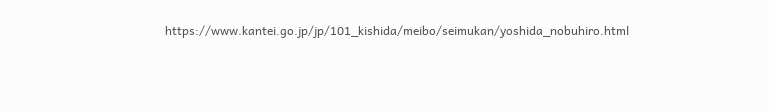https://www.kantei.go.jp/jp/101_kishida/meibo/seimukan/yoshida_nobuhiro.html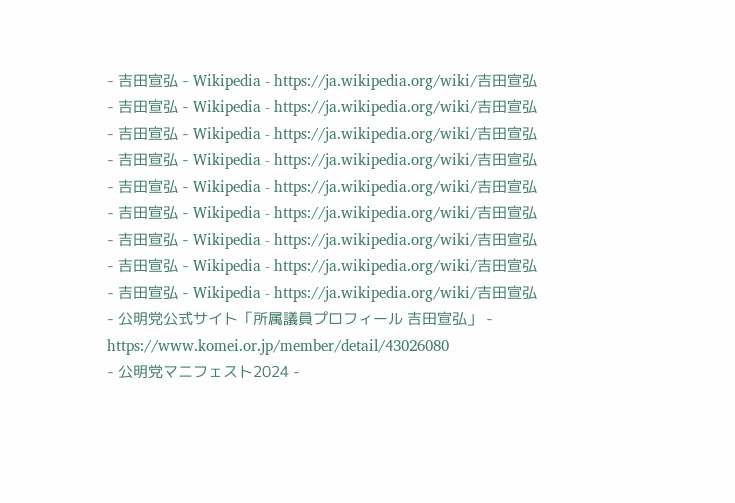- 吉田宣弘 - Wikipedia - https://ja.wikipedia.org/wiki/吉田宣弘
- 吉田宣弘 - Wikipedia - https://ja.wikipedia.org/wiki/吉田宣弘
- 吉田宣弘 - Wikipedia - https://ja.wikipedia.org/wiki/吉田宣弘
- 吉田宣弘 - Wikipedia - https://ja.wikipedia.org/wiki/吉田宣弘
- 吉田宣弘 - Wikipedia - https://ja.wikipedia.org/wiki/吉田宣弘
- 吉田宣弘 - Wikipedia - https://ja.wikipedia.org/wiki/吉田宣弘
- 吉田宣弘 - Wikipedia - https://ja.wikipedia.org/wiki/吉田宣弘
- 吉田宣弘 - Wikipedia - https://ja.wikipedia.org/wiki/吉田宣弘
- 吉田宣弘 - Wikipedia - https://ja.wikipedia.org/wiki/吉田宣弘
- 公明党公式サイト「所属議員プロフィール 吉田宣弘」 - https://www.komei.or.jp/member/detail/43026080
- 公明党マニフェスト2024 -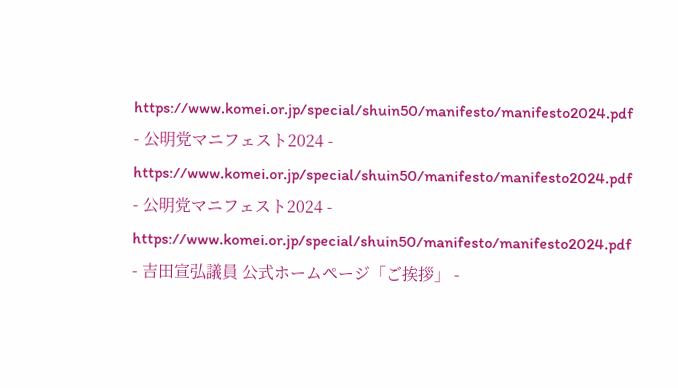https://www.komei.or.jp/special/shuin50/manifesto/manifesto2024.pdf
- 公明党マニフェスト2024 - https://www.komei.or.jp/special/shuin50/manifesto/manifesto2024.pdf
- 公明党マニフェスト2024 - https://www.komei.or.jp/special/shuin50/manifesto/manifesto2024.pdf
- 吉田宣弘議員 公式ホームページ「ご挨拶」 -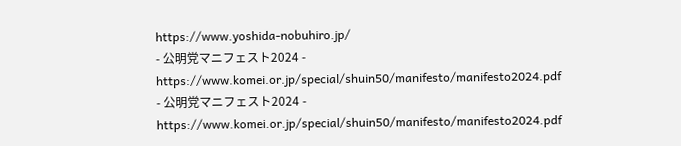https://www.yoshida-nobuhiro.jp/
- 公明党マニフェスト2024 - https://www.komei.or.jp/special/shuin50/manifesto/manifesto2024.pdf
- 公明党マニフェスト2024 - https://www.komei.or.jp/special/shuin50/manifesto/manifesto2024.pdf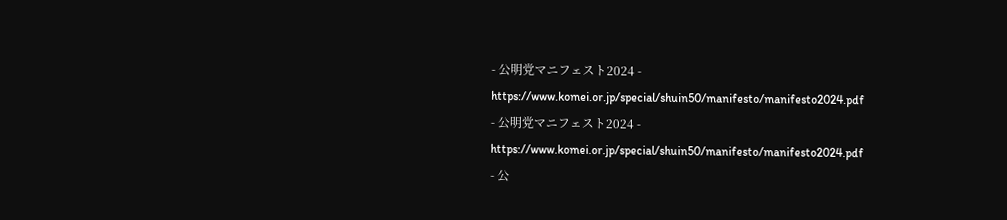- 公明党マニフェスト2024 - https://www.komei.or.jp/special/shuin50/manifesto/manifesto2024.pdf
- 公明党マニフェスト2024 - https://www.komei.or.jp/special/shuin50/manifesto/manifesto2024.pdf
- 公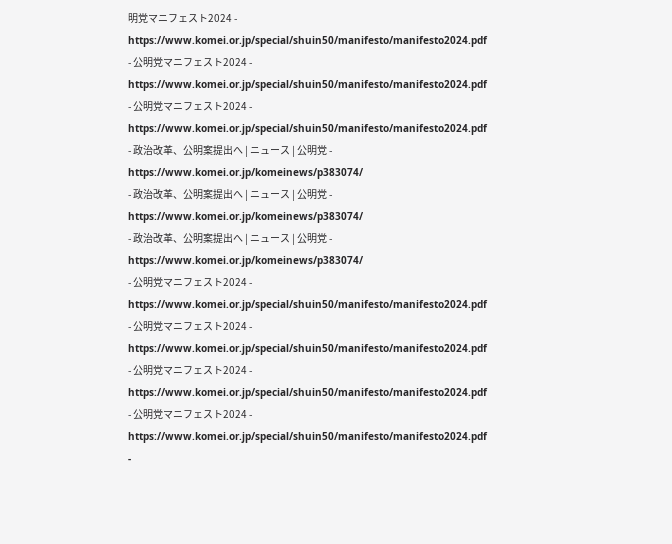明党マニフェスト2024 - https://www.komei.or.jp/special/shuin50/manifesto/manifesto2024.pdf
- 公明党マニフェスト2024 - https://www.komei.or.jp/special/shuin50/manifesto/manifesto2024.pdf
- 公明党マニフェスト2024 - https://www.komei.or.jp/special/shuin50/manifesto/manifesto2024.pdf
- 政治改革、公明案提出へ | ニュース | 公明党 - https://www.komei.or.jp/komeinews/p383074/
- 政治改革、公明案提出へ | ニュース | 公明党 - https://www.komei.or.jp/komeinews/p383074/
- 政治改革、公明案提出へ | ニュース | 公明党 - https://www.komei.or.jp/komeinews/p383074/
- 公明党マニフェスト2024 - https://www.komei.or.jp/special/shuin50/manifesto/manifesto2024.pdf
- 公明党マニフェスト2024 - https://www.komei.or.jp/special/shuin50/manifesto/manifesto2024.pdf
- 公明党マニフェスト2024 - https://www.komei.or.jp/special/shuin50/manifesto/manifesto2024.pdf
- 公明党マニフェスト2024 - https://www.komei.or.jp/special/shuin50/manifesto/manifesto2024.pdf
-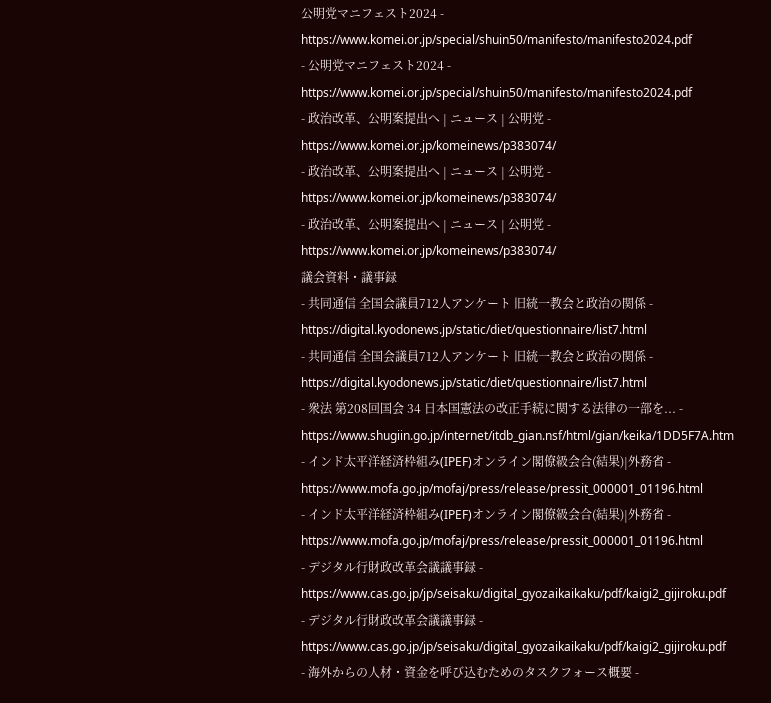公明党マニフェスト2024 - https://www.komei.or.jp/special/shuin50/manifesto/manifesto2024.pdf
- 公明党マニフェスト2024 - https://www.komei.or.jp/special/shuin50/manifesto/manifesto2024.pdf
- 政治改革、公明案提出へ | ニュース | 公明党 - https://www.komei.or.jp/komeinews/p383074/
- 政治改革、公明案提出へ | ニュース | 公明党 - https://www.komei.or.jp/komeinews/p383074/
- 政治改革、公明案提出へ | ニュース | 公明党 - https://www.komei.or.jp/komeinews/p383074/
議会資料・議事録
- 共同通信 全国会議員712人アンケート 旧統一教会と政治の関係 - https://digital.kyodonews.jp/static/diet/questionnaire/list7.html
- 共同通信 全国会議員712人アンケート 旧統一教会と政治の関係 - https://digital.kyodonews.jp/static/diet/questionnaire/list7.html
- 衆法 第208回国会 34 日本国憲法の改正手続に関する法律の一部を... - https://www.shugiin.go.jp/internet/itdb_gian.nsf/html/gian/keika/1DD5F7A.htm
- インド太平洋経済枠組み(IPEF)オンライン閣僚級会合(結果)|外務省 - https://www.mofa.go.jp/mofaj/press/release/pressit_000001_01196.html
- インド太平洋経済枠組み(IPEF)オンライン閣僚級会合(結果)|外務省 - https://www.mofa.go.jp/mofaj/press/release/pressit_000001_01196.html
- デジタル行財政改革会議議事録 - https://www.cas.go.jp/jp/seisaku/digital_gyozaikaikaku/pdf/kaigi2_gijiroku.pdf
- デジタル行財政改革会議議事録 - https://www.cas.go.jp/jp/seisaku/digital_gyozaikaikaku/pdf/kaigi2_gijiroku.pdf
- 海外からの人材・資金を呼び込むためのタスクフォース概要 -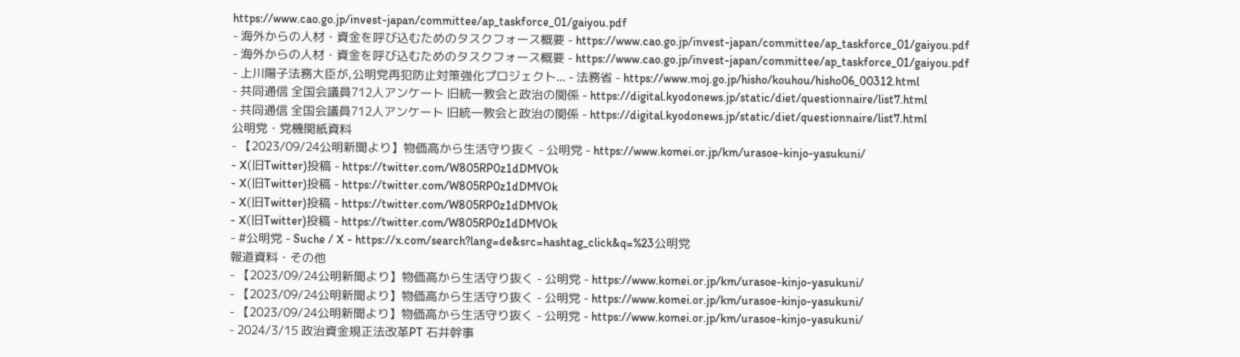https://www.cao.go.jp/invest-japan/committee/ap_taskforce_01/gaiyou.pdf
- 海外からの人材・資金を呼び込むためのタスクフォース概要 - https://www.cao.go.jp/invest-japan/committee/ap_taskforce_01/gaiyou.pdf
- 海外からの人材・資金を呼び込むためのタスクフォース概要 - https://www.cao.go.jp/invest-japan/committee/ap_taskforce_01/gaiyou.pdf
- 上川陽子法務大臣が,公明党再犯防止対策強化プロジェクト... - 法務省 - https://www.moj.go.jp/hisho/kouhou/hisho06_00312.html
- 共同通信 全国会議員712人アンケート 旧統一教会と政治の関係 - https://digital.kyodonews.jp/static/diet/questionnaire/list7.html
- 共同通信 全国会議員712人アンケート 旧統一教会と政治の関係 - https://digital.kyodonews.jp/static/diet/questionnaire/list7.html
公明党・党機関紙資料
- 【2023/09/24公明新聞より】物価高から生活守り抜く - 公明党 - https://www.komei.or.jp/km/urasoe-kinjo-yasukuni/
- X(旧Twitter)投稿 - https://twitter.com/W805RP0z1dDMVOk
- X(旧Twitter)投稿 - https://twitter.com/W805RP0z1dDMVOk
- X(旧Twitter)投稿 - https://twitter.com/W805RP0z1dDMVOk
- X(旧Twitter)投稿 - https://twitter.com/W805RP0z1dDMVOk
- #公明党 - Suche / X - https://x.com/search?lang=de&src=hashtag_click&q=%23公明党
報道資料・その他
- 【2023/09/24公明新聞より】物価高から生活守り抜く - 公明党 - https://www.komei.or.jp/km/urasoe-kinjo-yasukuni/
- 【2023/09/24公明新聞より】物価高から生活守り抜く - 公明党 - https://www.komei.or.jp/km/urasoe-kinjo-yasukuni/
- 【2023/09/24公明新聞より】物価高から生活守り抜く - 公明党 - https://www.komei.or.jp/km/urasoe-kinjo-yasukuni/
- 2024/3/15 政治資金規正法改革PT 石井幹事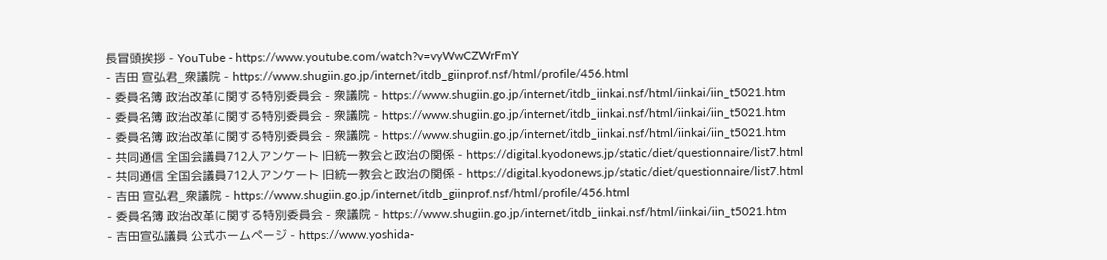長冒頭挨拶 - YouTube - https://www.youtube.com/watch?v=vyWwCZWrFmY
- 吉田 宣弘君_衆議院 - https://www.shugiin.go.jp/internet/itdb_giinprof.nsf/html/profile/456.html
- 委員名簿 政治改革に関する特別委員会 - 衆議院 - https://www.shugiin.go.jp/internet/itdb_iinkai.nsf/html/iinkai/iin_t5021.htm
- 委員名簿 政治改革に関する特別委員会 - 衆議院 - https://www.shugiin.go.jp/internet/itdb_iinkai.nsf/html/iinkai/iin_t5021.htm
- 委員名簿 政治改革に関する特別委員会 - 衆議院 - https://www.shugiin.go.jp/internet/itdb_iinkai.nsf/html/iinkai/iin_t5021.htm
- 共同通信 全国会議員712人アンケート 旧統一教会と政治の関係 - https://digital.kyodonews.jp/static/diet/questionnaire/list7.html
- 共同通信 全国会議員712人アンケート 旧統一教会と政治の関係 - https://digital.kyodonews.jp/static/diet/questionnaire/list7.html
- 吉田 宣弘君_衆議院 - https://www.shugiin.go.jp/internet/itdb_giinprof.nsf/html/profile/456.html
- 委員名簿 政治改革に関する特別委員会 - 衆議院 - https://www.shugiin.go.jp/internet/itdb_iinkai.nsf/html/iinkai/iin_t5021.htm
- 吉田宣弘議員 公式ホームページ - https://www.yoshida-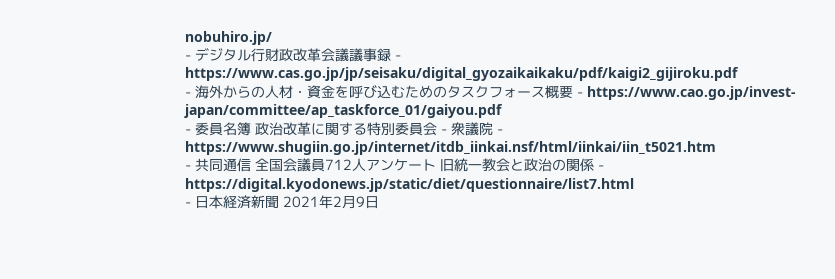nobuhiro.jp/
- デジタル行財政改革会議議事録 - https://www.cas.go.jp/jp/seisaku/digital_gyozaikaikaku/pdf/kaigi2_gijiroku.pdf
- 海外からの人材・資金を呼び込むためのタスクフォース概要 - https://www.cao.go.jp/invest-japan/committee/ap_taskforce_01/gaiyou.pdf
- 委員名簿 政治改革に関する特別委員会 - 衆議院 - https://www.shugiin.go.jp/internet/itdb_iinkai.nsf/html/iinkai/iin_t5021.htm
- 共同通信 全国会議員712人アンケート 旧統一教会と政治の関係 - https://digital.kyodonews.jp/static/diet/questionnaire/list7.html
- 日本経済新聞 2021年2月9日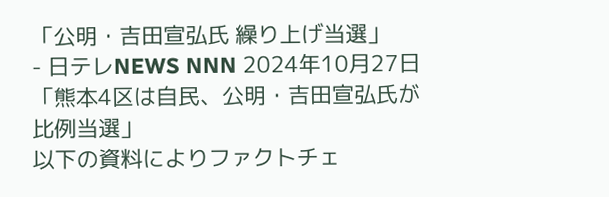「公明・吉田宣弘氏 繰り上げ当選」
- 日テレNEWS NNN 2024年10月27日「熊本4区は自民、公明・吉田宣弘氏が比例当選」
以下の資料によりファクトチェ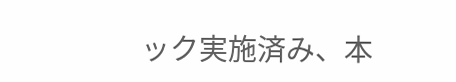ック実施済み、本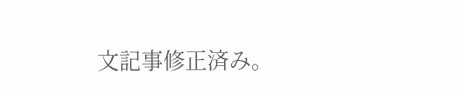文記事修正済み。